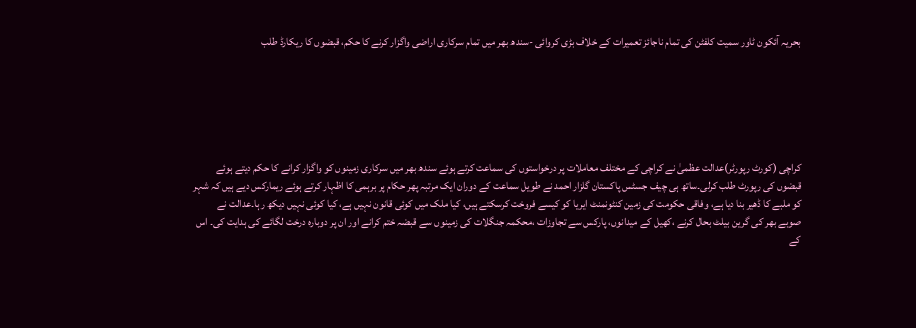بحریہ آئکون ٹاور سمیت کلفٹن کی تمام ناجائز تعمیرات کے خلاف بڑی کروائی -سندھ بھر میں تمام سرکاری اراضی واگزار کرنے کا حکم، قبضوں کا ریکارڈ طلب






کراچی (کورٹ رپورٹر)عدالت عظمیٰ نے کراچی کے مختلف معاملات پر درخواستوں کی سماعت کرتے ہوئے سندھ بھر میں سرکاری زمینوں کو واگزار کرانے کا حکم دیتے ہوئے قبضوں کی رپورٹ طلب کرلی۔ساتھ ہی چیف جسٹس پاکستان گلزار احمد نے طویل سماعت کے دوران ایک مرتبہ پھر حکام پر برہمی کا اظہار کرتے ہوئے ریمارکس دیے ہیں کہ شہر کو ملبے کا ڈھیر بنا دیا ہے، وفاقی حکومت کی زمین کنٹونمنٹ ایریا کو کیسے فروخت کرسکتے ہیں، کیا ملک میں کوئی قانون نہیں ہے، کیا کوئی نہیں دیکھ رہا۔عدالت نے صوبے بھر کی گرین بیلٹ بحال کرنے ،کھیل کے میدانوں، پارکس سے تجاوزات ،محکمہ جنگلات کی زمینوں سے قبضہ ختم کرانے اور ان پر دوبارہ درخت لگائے کی ہدایت کی۔ اس کے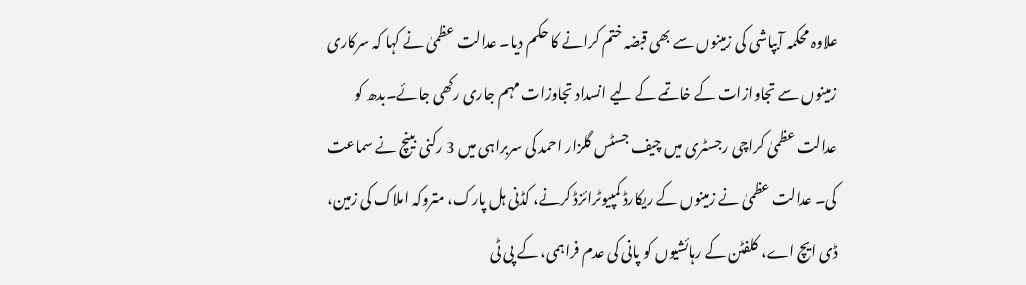علاوہ محکمہ آبپاشی کی زمینوں سے بھی قبضہ ختم کرانے کا حکم دیا۔ عدالت عظمیٰ نے کہا کہ سرکاری زمینوں سے تجاوازات کے خاتمے کے لیے انسداد تجاوزات مہم جاری رکھی جائے۔بدھ کو عدالت عظمیٰ کراچی رجسٹری میں چیف جسٹس گلزار احمد کی سربراہی میں 3 رکنی بینچ نے سماعت کی۔ عدالت عظمیٰ نے زمینوں کے ریکارڈ کمپیوٹرائزڈ کرنے، کڈنی ہل پارک، متروکہ املاک کی زمین، ڈی ایچ اے، کلفٹن کے رہائشیوں کو پانی کی عدم فراہمی، کے پی ٹی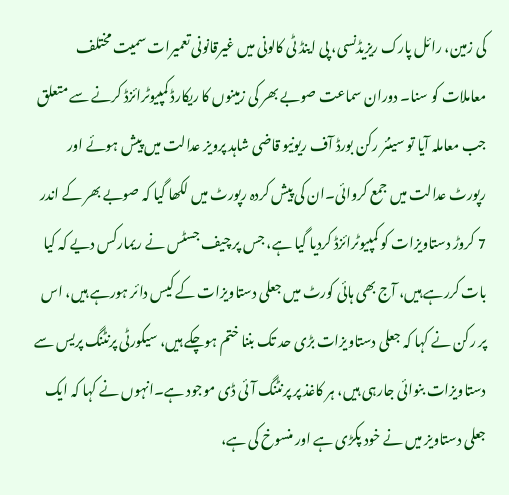کی زمین، رائل پارک ریزیڈنسی، پی اینڈ ٹی کالونی میں غیرقانونی تعمیرات سمیت مختلف معاملات کو سنا۔ دوران سماعت صوبے بھر کی زمینوں کا ریکارڈ کمپیوٹرائزڈ کرنے سے متعلق جب معاملہ آیا تو سینئر رکن بورڈ آف ریونیو قاضی شاہد پرویز عدالت میں پیش ہوئے اور رپورٹ عدالت میں جمع کروائی۔ان کی پیش کردہ رپورٹ میں لکھا گیا کہ صوبے بھر کے اندر 7 کروڑ دستاویزات کو کمپیوٹرائزڈ کردیا گیا ہے، جس پر چیف جسٹس نے ریمارکس دیے کہ کیا بات کررہے ہیں، آج بھی ہائی کورٹ میں جعلی دستاویزات کے کیس دائر ہورہے ہیں، اس پر رکن نے کہا کہ جعلی دستاویزات بڑی حد تک بننا ختم ہوچکے ہیں، سیکورٹی پرنٹنگ پریس سے دستاویزات بنوائی جارہی ہیں، ہر کاغذ پر پرنٹنگ آئی ڈی موجود ہے۔انہوں نے کہا کہ ایک جعلی دستاویز میں نے خود پکڑی ہے اور منسوخ کی ہے،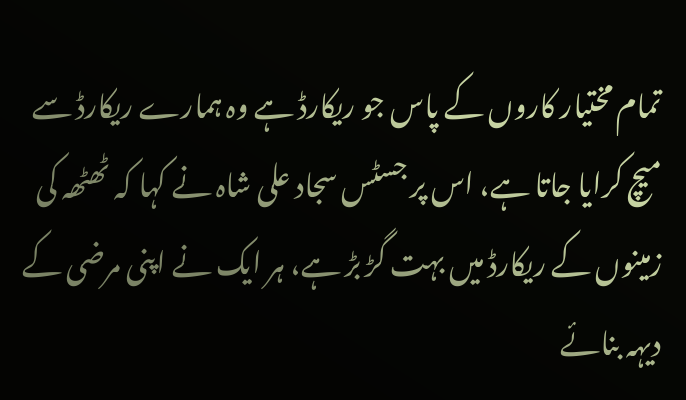تمام مختیار کاروں کے پاس جو ریکارڈ ہے وہ ہمارے ریکارڈ سے میچ کرایا جاتا ہے، اس پر جسٹس سجاد علی شاہ نے کہا کہ ٹھٹھہ کی زمینوں کے ریکارڈ میں بہت گڑ بڑ ہے، ہر ایک نے اپنی مرضی کے دیہہ بنائے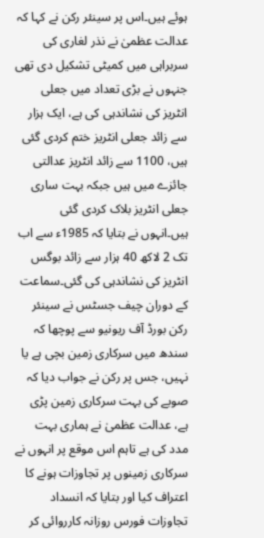ہوئے ہیں۔اس پر سینئر رکن نے کہا کہ عدالت عظمیٰ نے نذر لغاری کی سربراہی میں کمیٹی تشکیل دی تھی جنہوں نے بڑی تعداد میں جعلی انٹریز کی نشاندہی کی ہے، ایک ہزار سے زائد جعلی انٹریز ختم کردی گئی ہیں، 1100 سے زائد انٹریز عدالتی جائزے میں ہیں جبکہ بہت ساری جعلی انٹریز بلاک کردی گئی ہیں۔انہوں نے بتایا کہ 1985ء سے اب تک 2 لاکھ 40 ہزار سے زائد بوگس انٹریز کی نشاندہی کی گئی۔سماعت کے دوران چیف جسٹس نے سینئر رکن بورڈ آف ریونیو سے پوچھا کہ سندھ میں سرکاری زمین بچی ہے یا نہیں، جس پر رکن نے جواب دیا کہ صوبے کی بہت سرکاری زمین پڑی ہے، عدالت عظمیٰ نے ہماری بہت مدد کی ہے تاہم اس موقع پر انہوں نے سرکاری زمینوں پر تجاوزات ہونے کا اعتراف کیا اور بتایا کہ انسداد تجاوزات فورس روزانہ کارروائی کر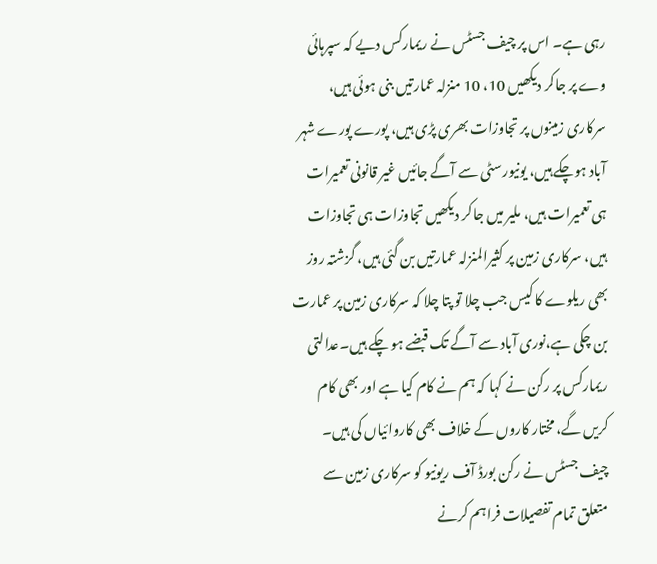رہی ہے۔ اس پر چیف جسٹس نے ریمارکس دیے کہ سپرہائی وے پر جاکر دیکھیں 10، 10 منزلہ عمارتیں بنی ہوئی ہیں، سرکاری زمینوں پر تجاوزات بھری پڑی ہیں، پورے پورے شہر آباد ہوچکے ہیں، یونیورسٹی سے آگے جائیں غیر قانونی تعمیرات ہی تعمیرات ہیں، ملیر میں جاکر دیکھیں تجاوزات ہی تجاوزات ہیں، سرکاری زمین پر کثیرالمنزلہ عمارتیں بن گئی ہیں، گزشتہ روز بھی ریلوے کا کیس جب چلا تو پتا چلا کہ سرکاری زمین پر عمارت بن چکی ہے،نوری آباد سے آگے تک قبضے ہو چکے ہیں۔عدالتی ریمارکس پر رکن نے کہا کہ ہم نے کام کیا ہے اور بھی کام کریں گے، مختار کاروں کے خلاف بھی کاروائیاں کی ہیں۔ چیف جسٹس نے رکن بورڈ آف ریونیو کو سرکاری زمین سے متعلق تمام تفصیلات فراہم کرنے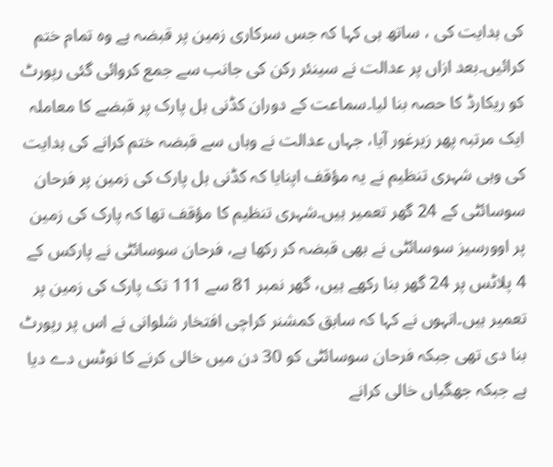کی ہدایت کی ، ساتھ ہی کہا کہ جس سرکاری زمین پر قبضہ ہے وہ تمام ختم کرائیں۔بعد ازاں پر عدالت نے سینئر رکن کی جانب سے جمع کروائی گئی رپورٹ کو ریکارڈ کا حصہ بنا لیا۔سماعت کے دوران کڈنی ہل پارک پر قبضے کا معاملہ ایک مرتبہ پھر زیرغور آیا، جہاں عدالت نے وہاں سے قبضہ ختم کرانے کی ہدایت کی وہی شہری تنظیم نے یہ مؤقف اپنایا کہ کڈنی ہل پارک کی زمین پر فرحان سوسائٹی کے 24 گھر تعمیر ہیں۔شہری تنظیم کا مؤقف تھا کہ پارک کی زمین پر اوورسیز سوسائٹی نے بھی قبضہ کر رکھا ہے، فرحان سوسائٹی نے پارکس کے 4 پلاٹس پر 24 گھر بنا رکھے ہیں، گھر نمبر 81 سے 111 تک پارک کی زمین پر تعمیر ہیں۔انہوں نے کہا کہ سابق کمشنر کراچی افتخار شلوانی نے اس پر رپورٹ بنا دی تھی جبکہ فرحان سوسائٹی کو 30 دن میں خالی کرنے کا نوٹس دے دیا ہے جبکہ جھگیاں خالی کرانے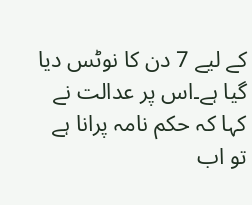کے لیے 7 دن کا نوٹس دیا گیا ہے۔اس پر عدالت نے کہا کہ حکم نامہ پرانا ہے تو اب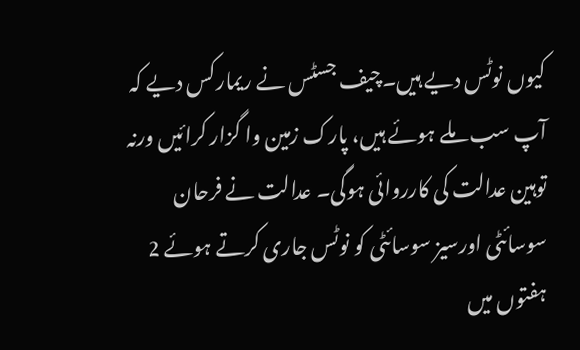کیوں نوٹس دیے ہیں۔چیف جسٹس نے ریمارکس دیے کہ آپ سب ملے ہوئے ہیں، پارک زمین وا گزار کرائیں ورنہ توہین عدالت کی کارروائی ہوگی۔ عدالت نے فرحان سوسائٹی اورسیز سوسائٹی کو نوٹس جاری کرتے ہوئے 2 ہفتوں میں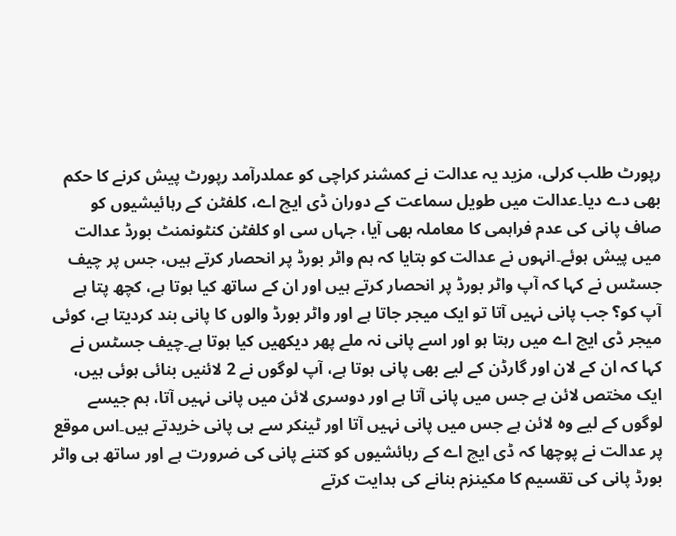رپورٹ طلب کرلی، مزید یہ عدالت نے کمشنر کراچی کو عملدرآمد رپورٹ پیش کرنے کا حکم بھی دے دیا۔عدالت میں طویل سماعت کے دوران ڈی ایچ اے، کلفٹن کے رہائیشیوں کو صاف پانی کی عدم فراہمی کا معاملہ بھی آیا، جہاں سی او کلفٹن کنٹونمنٹ بورڈ عدالت میں پیش ہوئے۔انہوں نے عدالت کو بتایا کہ ہم واٹر بورڈ پر انحصار کرتے ہیں، جس پر چیف جسٹس نے کہا کہ آپ واٹر بورڈ پر انحصار کرتے ہیں اور ان کے ساتھ کیا ہوتا ہے، کچھ پتا ہے آپ کو؟ جب پانی نہیں آتا تو ایک میجر جاتا ہے اور واٹر بورڈ والوں کا پانی بند کردیتا ہے، کوئی میجر ڈی ایچ اے میں رہتا ہو اور اسے پانی نہ ملے پھر دیکھیں کیا ہوتا ہے۔چیف جسٹس نے کہا کہ ان کے لان اور گارڈن کے لیے بھی پانی ہوتا ہے، آپ لوگوں نے 2 لائنیں بنائی ہوئی ہیں، ایک مختص لائن ہے جس میں پانی آتا ہے اور دوسری لائن میں پانی نہیں آتا، ہم جیسے لوگوں کے لیے وہ لائن ہے جس میں پانی نہیں آتا اور ٹینکر سے ہی پانی خریدتے ہیں۔اس موقع پر عدالت نے پوچھا کہ ڈی ایچ اے کے رہائشیوں کو کتنے پانی کی ضرورت ہے اور ساتھ ہی واٹر بورڈ پانی کی تقسیم کا مکینزم بنانے کی ہدایت کرتے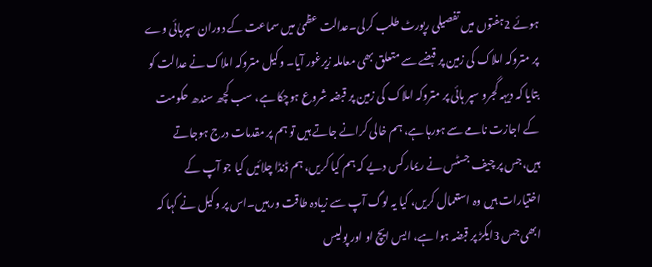ہوئے 2ہفتوں میں تفصیلی رپورٹ طلب کرلی۔عدالت عظمیٰ میں سماعت کے دوران سپرہائی وے پر متروکہ املاک کی زمین پر قبضے سے متعلق بھی معاملہ زیرغور آیا۔ وکیل متروکہ املاک نے عدالت کو بتایا کہ دیہہ گجرو سپر ہائی پر متروکہ املاک کی زمین پر قبضہ شروع ہوچکا ہے، سب کچھ سندھ حکومت کے اجازت نامے سے ہورہا ہے، ہم خالی کرانے جاتے ہیں تو ہم پر مقدمات درج ہوجاتے ہیں،جس پر چیف جسٹس نے ریمارکس دیے کہ ہم کیا کریں، ہم ڈنڈا چلائیں کیا جو آپ کے اختیارات ہیں وہ استعمال کریں، کیا یہ لوگ آپ سے زیادہ طاقت ور ہیں۔اس پر وکیل نے کہا کہ ابھی جس 3ایکڑ پر قبضہ ہوا ہے، ایس ایچ او اور پولیس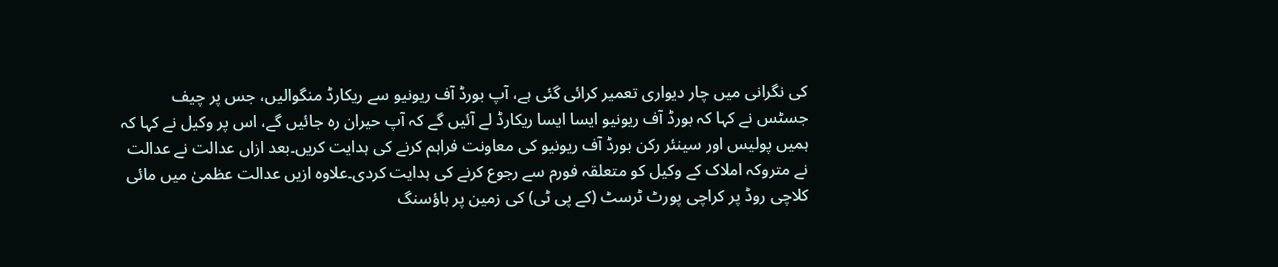کی نگرانی میں چار دیواری تعمیر کرائی گئی ہے، آپ بورڈ آف ریونیو سے ریکارڈ منگوالیں، جس پر چیف جسٹس نے کہا کہ بورڈ آف ریونیو ایسا ایسا ریکارڈ لے آئیں گے کہ آپ حیران رہ جائیں گے، اس پر وکیل نے کہا کہ ہمیں پولیس اور سینئر رکن بورڈ آف ریونیو کی معاونت فراہم کرنے کی ہدایت کریں۔بعد ازاں عدالت نے عدالت نے متروکہ املاک کے وکیل کو متعلقہ فورم سے رجوع کرنے کی ہدایت کردی۔علاوہ ازیں عدالت عظمیٰ میں مائی کلاچی روڈ پر کراچی پورٹ ٹرسٹ (کے پی ٹی) کی زمین پر ہاؤسنگ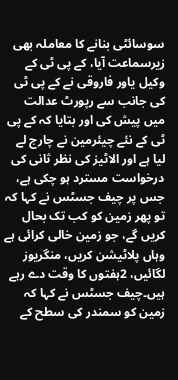سوسائٹی بنانے کا معاملہ بھی زیرسماعت آیا، کے پی ٹی کے وکیل یاور فاروقی نے کے پی ٹی کی جانب سے رپورٹ عدالت میں پیش کی اور بتایا کہ کے پی ٹی کے نئے چیئرمین نے چارج لے لیا ہے اور الاٹیز کی نظر ثانی کی درخواست مسترد ہو چکی ہے، جس پر چیف جسٹس نے کہا کہ تو پھر زمین کو کب تک بحال کریں گے، جو زمین خالی کرائی ہے وہاں پلاٹیشن کریں، منگریوز لگائیں، 2ہفتوں کا وقت دے رہے ہیں۔چیف جسٹس نے کہا کہ زمین کو سمندر کی سطح کے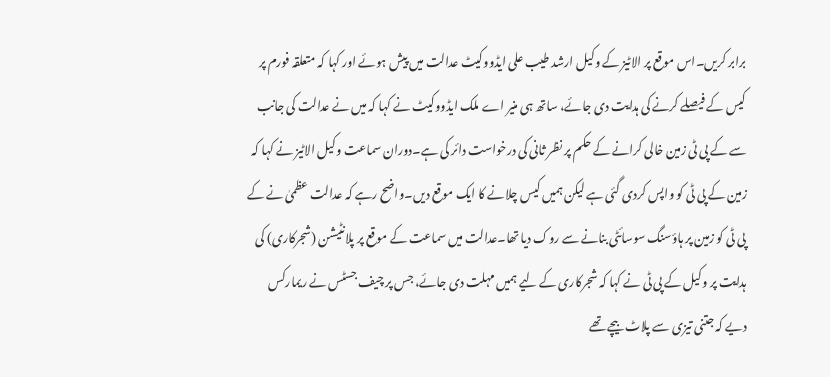برابر کریں۔اس موقع پر الاٹیز کے وکیل ارشد طیب علی ایڈووکیٹ عدالت میں پیش ہوئے اور کہا کہ متعلقہ فورم پر کیس کے فیصلے کرنے کی ہدایت دی جائے، ساتھ ہی منیر اے ملک ایڈووکیٹ نے کہا کہ میں نے عدالت کی جانب سے کے پی ٹی زمین خالی کرانے کے حکم پر نظر ثانی کی درخواست دائر کی ہے۔دوران سماعت وکیل الاٹیز نے کہا کہ زمین کے پی ٹی کو واپس کردی گئی ہے لیکن ہمیں کیس چلانے کا ایک موقع دیں۔واضح رہے کہ عدالت عظمیٰ نے کے پی ٹی کو زمین پر ہاؤسنگ سوسائٹی بنانے سے روک دیا تھا۔عدالت میں سماعت کے موقع پر پلانٹیشن (شجرکاری) کی ہدایت پر وکیل کے پی ٹی نے کہا کہ شجرکاری کے لیے ہمیں مہلت دی جائے، جس پر چیف جسٹس نے ریمارکس دیے کہ جتنی تیزی سے پلاٹ بیچے تھے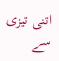اتنی تیزی سے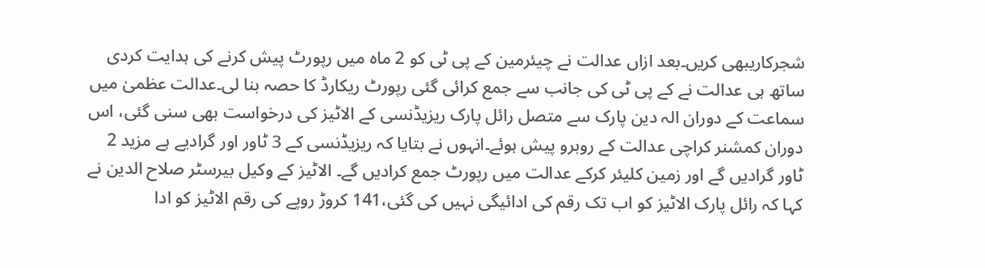شجرکاریبھی کریں۔بعد ازاں عدالت نے چیئرمین کے پی ٹی کو 2 ماہ میں رپورٹ پیش کرنے کی ہدایت کردی ساتھ ہی عدالت نے کے پی ٹی کی جانب سے جمع کرائی گئی رپورٹ ریکارڈ کا حصہ بنا لی۔عدالت عظمیٰ میں سماعت کے دوران الہ دین پارک سے متصل رائل پارک ریزیڈنسی کے الاٹیز کی درخواست بھی سنی گئی، اس دوران کمشنر کراچی عدالت کے روبرو پیش ہوئے۔انہوں نے بتایا کہ ریزیڈنسی کے 3 ٹاور اور گرادیے ہے مزید 2 ٹاور گرادیں گے اور زمین کلیئر کرکے عدالت میں رپورٹ جمع کرادیں گے۔ الاٹیز کے وکیل بیرسٹر صلاح الدین نے کہا کہ رائل پارک الاٹیز کو اب تک رقم کی ادائیگی نہیں کی گئی،141 کروڑ روپے کی رقم الاٹیز کو ادا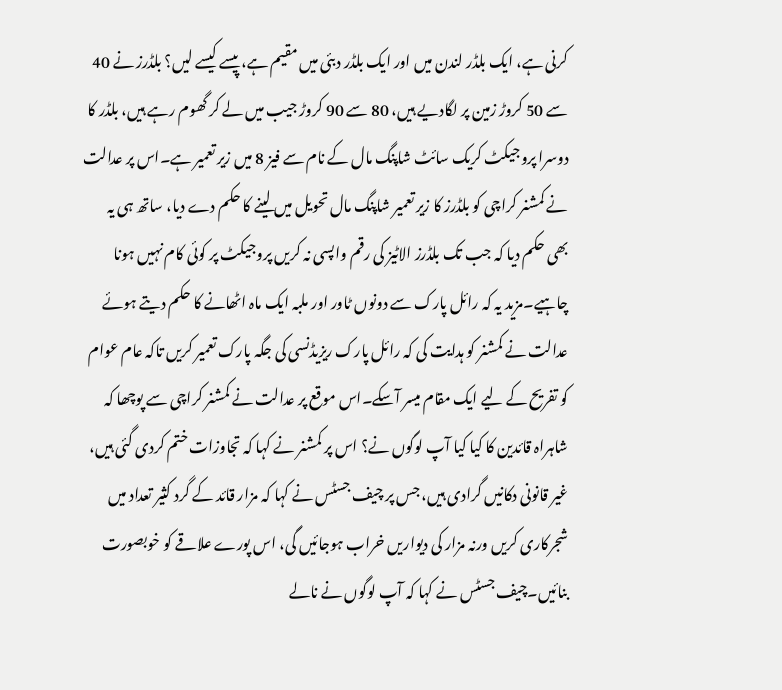کرنی ہے، ایک بلڈر لندن میں اور ایک بلڈر دبئی میں مقیم ہے، پیسے کیسے لیں؟ بلڈرز نے 40 سے 50 کروڑ زمین پر لگادیے ہیں، 80 سے 90 کروڑ جیب میں لے کر گھوم رہے ہیں، بلڈر کا دوسرا پروجیکٹ کریک سائٹ شاپنگ مال کے نام سے فیز 8 میں زیر تعمیر ہے۔اس پر عدالت نے کمشنر کراچی کو بلڈرز کا زیر تعمیر شاپنگ مال تحویل میں لینے کا حکم دے دیا، ساتھ ہی یہ بھی حکم دیا کہ جب تک بلڈرز الاٹیز کی رقم واپسی نہ کریں پروجیکٹ پر کوئی کام نہیں ہونا چاہیے۔مزید یہ کہ رائل پارک سے دونوں ٹاور اور ملبہ ایک ماہ اٹھانے کا حکم دیتے ہوئے عدالت نے کمشنر کو ہدایت کی کہ رائل پارک ریزیڈنسی کی جگہ پارک تعمیر کریں تاکہ عام عوام کو تفریح کے لیے ایک مقام میسر آسکے۔اس موقع پر عدالت نے کمشنر کراچی سے پوچھا کہ شاہراہ قائدین کا کیا کیا آپ لوگوں نے؟ اس پر کمشنر نے کہا کہ تجاوزات ختم کردی گئی ہیں، غیر قانونی دکانیں گرادی ہیں، جس پر چیف جسٹس نے کہا کہ مزار قائد کے گرد کثیر تعداد میں شجرکاری کریں ورنہ مزار کی دیواریں خراب ہوجائیں گی، اس پورے علاقے کو خوبصورت بنائیں۔چیف جسٹس نے کہا کہ آپ لوگوں نے نالے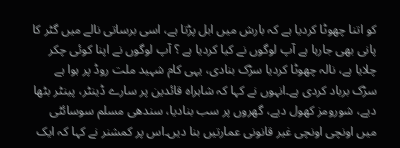کو اتنا چھوٹا کردیا ہے کہ بارش میں ابل پڑتا ہے، اسی برساتی نالے میں گٹر کا پانی بھی جارہا ہے آپ لوگوں نے کیا کردیا ہے ؟ آپ لوگوں نے اپنا کوئی چکر چلایا ہے، نالہ چھوٹا کردیا سڑک بنادی، یہی کام شہید ملت روڈ پر ہوا ہے سڑک برباد کردی ہے۔انہوں نے کہا کہ شاہراہ قائدین پر سارے ڈینٹر، پینٹر بٹھا دیے، شورومز کھول دیے، گھروں پر سب بنادیا، سندھی مسلم سوسائٹی میں اونچی اونچی غیر قانونی عمارتیں بنا دیں۔اس پر کمشنر نے کہا کہ ایک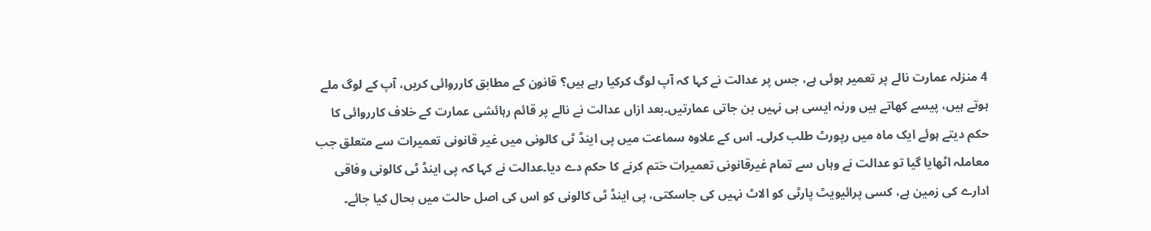4 منزلہ عمارت نالے پر تعمیر ہوئی ہے، جس پر عدالت نے کہا کہ آپ لوگ کرکیا رہے ہیں؟ قانون کے مطابق کارروائی کریں، آپ کے لوگ ملے ہوتے ہیں، پیسے کھاتے ہیں ورنہ ایسی ہی نہیں بن جاتی عمارتیں۔بعد ازاں عدالت نے نالے پر قائم رہائشی عمارت کے خلاف کارروائی کا حکم دیتے ہوئے ایک ماہ میں رپورٹ طلب کرلی۔ اس کے علاوہ سماعت میں پی اینڈ ٹی کالونی میں غیر قانونی تعمیرات سے متعلق جب معاملہ اٹھایا گیا تو عدالت نے وہاں سے تمام غیرقانونی تعمیرات ختم کرنے کا حکم دے دیا۔عدالت نے کہا کہ پی اینڈ ٹی کالونی وفاقی ادارے کی زمین ہے، کسی پرائیویٹ پارٹی کو الاٹ نہیں کی جاسکتی، پی اینڈ ٹی کالونی کو اس کی اصل حالت میں بحال کیا جائے۔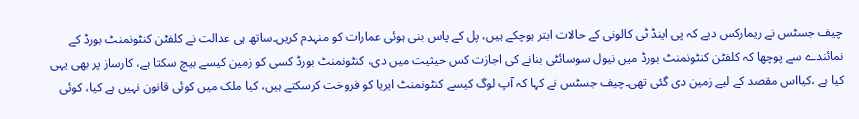چیف جسٹس نے ریمارکس دیے کہ پی اینڈ ٹی کالونی کے حالات ابتر ہوچکے ہیں، پل کے پاس بنی ہوئی عمارات کو منہدم کریں۔ساتھ ہی عدالت نے کلفٹن کنٹونمنٹ بورڈ کے نمائندے سے پوچھا کہ کلفٹن کنٹونمنٹ بورڈ میں نیول سوسائٹی بنانے کی اجازت کس حیثیت میں دی، کنٹونمنٹ بورڈ کسی کو زمین کیسے بیچ سکتا ہے، کارساز پر بھی یہی کیا ہے ،کیااس مقصد کے لیے زمین دی گئی تھی۔چیف جسٹس نے کہا کہ آپ لوگ کیسے کنٹونمنٹ ایریا کو فروخت کرسکتے ہیں، کیا ملک میں کوئی قانون نہیں ہے کیا، کوئی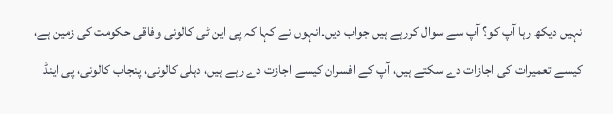نہیں دیکھ رہا آپ کو؟ آپ سے سوال کررہے ہیں جواب دیں۔انہوں نے کہا کہ پی این ٹی کالونی وفاقی حکومت کی زمین ہے، کیسے تعمیرات کی اجازات دے سکتے ہیں، آپ کے افسران کیسے اجازت دے رہے ہیں، دہلی کالونی، پنجاب کالونی، پی اینڈ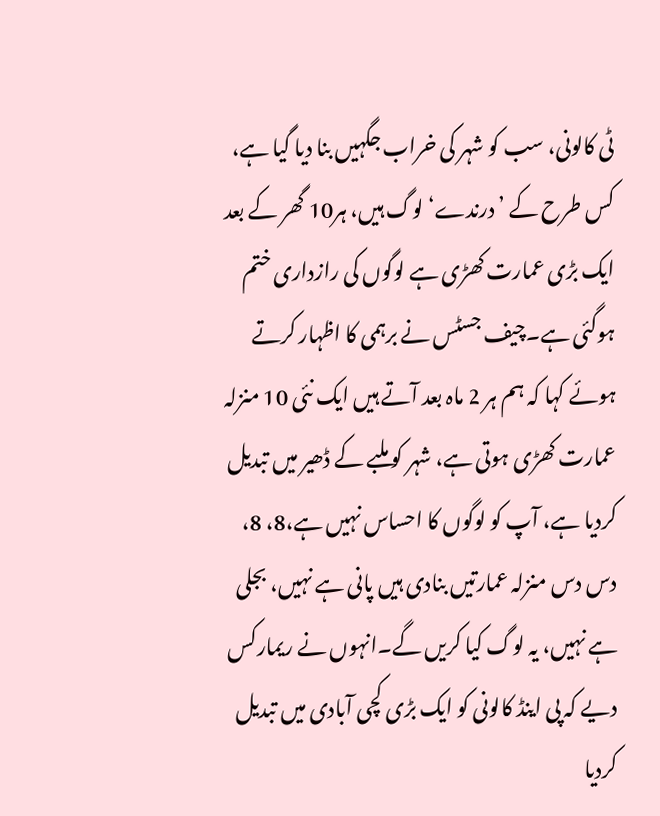ٹی کالونی، سب کو شہر کی خراب جگہیں بنا دیا گیا ہے، کس طرح کے ’درندے‘ لوگ ہیں، ہر10 گھر کے بعد ایک بڑی عمارت کھڑی ہے لوگوں کی رازداری ختم ہوگئی ہے۔چیف جسٹس نے برہمی کا اظہار کرتے ہوئے کہا کہ ہم ہر 2 ماہ بعد آتے ہیں ایک نئی 10 منزلہ عمارت کھڑی ہوتی ہے، شہر کو ملبے کے ڈھیر میں تبدیل کردیا ہے، آپ کو لوگوں کا احساس نہیں ہے،8، 8، دس دس منزلہ عمارتیں بنادی ہیں پانی ہے نہیں، بجلی ہے نہیں، یہ لوگ کیا کریں گے۔انہوں نے ریمارکس دیے کہ پی اینڈ کالونی کو ایک بڑی کچی آبادی میں تبدیل کردیا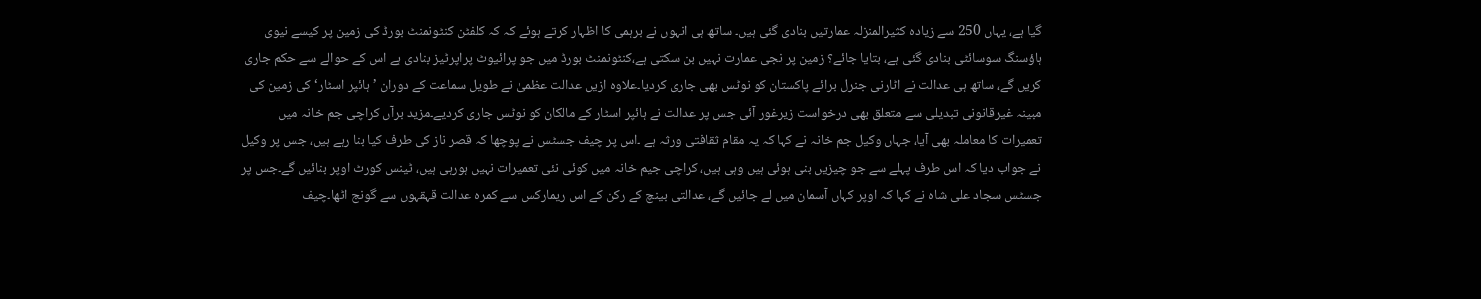گیا ہے، یہاں 250 سے زیادہ کثیرالمنزلہ عمارتیں بنادی گئی ہیں۔ ساتھ ہی انہوں نے برہمی کا اظہار کرتے ہوئے کہ کہ کلفٹن کنٹونمنٹ بورڈ کی زمین پر کیسے نیوی ہاؤسنگ سوسائٹی بنادی گئی ہے، بتایا جائے؟ زمین پر نجی عمارت نہیں بن سکتی ہے،کنٹونمنٹ بورڈ میں جو پرائیوٹ پراپرٹیز بنادی ہے اس کے حوالے سے حکم جاری کریں گے، ساتھ ہی عدالت نے اٹارنی جنرل برائے پاکستان کو نوٹس بھی جاری کردیا۔علاوہ ازیں عدالت عظمیٰ نے طویل سماعت کے دوران ’ہائپر اسٹار‘ کی زمین کی مبینہ غیرقانونی تبدیلی سے متعلق بھی درخواست زیرغور آئی جس پر عدالت نے ہائپر اسٹار کے مالکان کو نوٹس جاری کردیے۔مزید برآں کراچی جم خانہ میں تعمیرات کا معاملہ بھی آیا، جہاں وکیل جم خانہ نے کہا کہ یہ مقام ثقافتی ورثہ ہے ۔اس پر چیف جسٹس نے پوچھا کہ قصر ناز کی طرف کیا بنا رہے ہیں، جس پر وکیل نے جواب دیا کہ اس طرف پہلے سے جو چیزیں بنی ہوئی ہیں وہی ہیں، کراچی جیم خانہ میں کوئی نئی تعمیرات نہیں ہورہی ہیں، ٹینس کورٹ اوپر بنائیں گے۔جس پر جسٹس سجاد علی شاہ نے کہا کہ اوپر کہاں آسمان میں لے جائیں گے، عدالتی بینچ کے رکن کے اس ریمارکس سے کمرہ عدالت قہقہوں سے گونج اٹھا۔چیف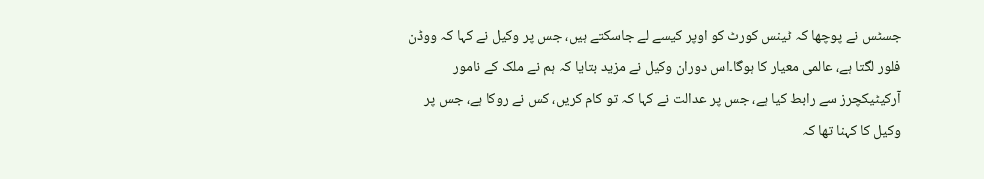جسٹس نے پوچھا کہ ٹینس کورٹ کو اوپر کیسے لے جاسکتے ہیں، جس پر وکیل نے کہا کہ ووڈن فلور لگتا ہے، عالمی معیار کا ہوگا۔اس دوران وکیل نے مزید بتایا کہ ہم نے ملک کے نامور آرکیٹیکچرز سے رابط کیا ہے، جس پر عدالت نے کہا کہ تو کام کریں، کس نے روکا ہے، جس پر وکیل کا کہنا تھا کہ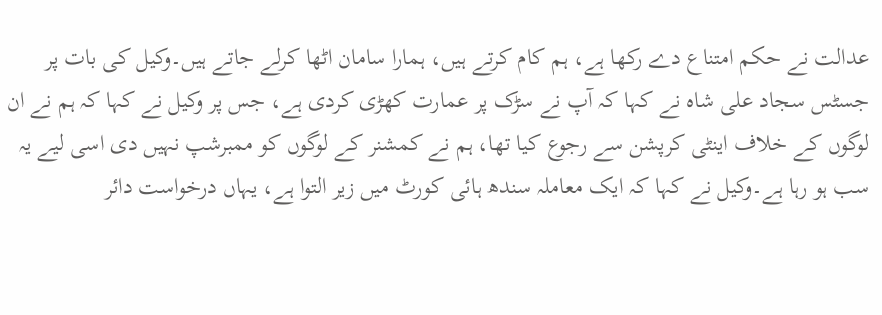عدالت نے حکم امتناع دے رکھا ہے، ہم کام کرتے ہیں، ہمارا سامان اٹھا کرلے جاتے ہیں۔وکیل کی بات پر جسٹس سجاد علی شاہ نے کہا کہ آپ نے سڑک پر عمارت کھڑی کردی ہے، جس پر وکیل نے کہا کہ ہم نے ان لوگوں کے خلاف اینٹی کرپشن سے رجوع کیا تھا، ہم نے کمشنر کے لوگوں کو ممبرشپ نہیں دی اسی لیے یہ سب ہو رہا ہے۔وکیل نے کہا کہ ایک معاملہ سندھ ہائی کورٹ میں زیر التوا ہے، یہاں درخواست دائر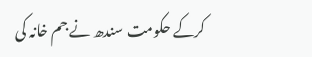کرکے حکومت سندھ نے جم خانہ کی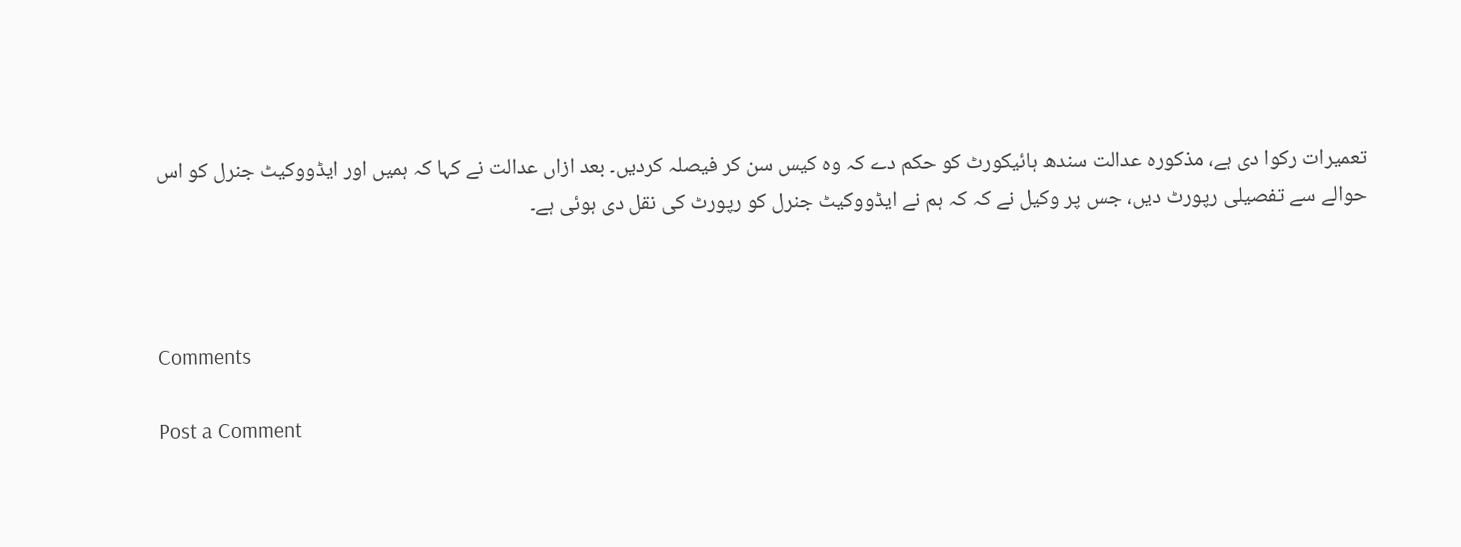تعمیرات رکوا دی ہے، مذکورہ عدالت سندھ ہائیکورٹ کو حکم دے کہ وہ کیس سن کر فیصلہ کردیں۔ بعد ازاں عدالت نے کہا کہ ہمیں اور ایڈووکیٹ جنرل کو اس حوالے سے تفصیلی رپورٹ دیں، جس پر وکیل نے کہ کہ ہم نے ایڈووکیٹ جنرل کو رپورٹ کی نقل دی ہوئی ہے۔



Comments

Post a Comment